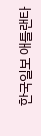한국일보 애틀랜타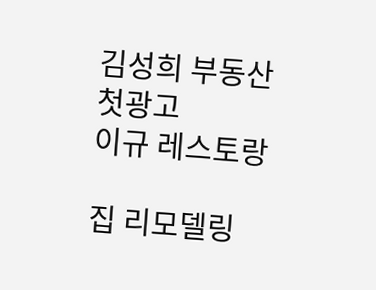김성희 부동산
첫광고
이규 레스토랑

집 리모델링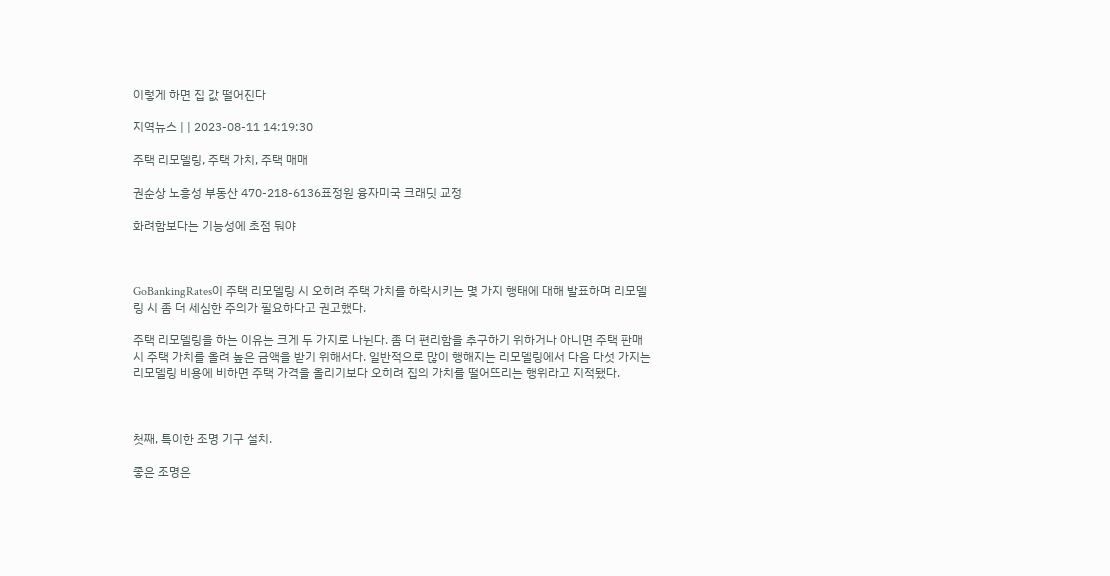이렇게 하면 집 값 떨어진다

지역뉴스 | | 2023-08-11 14:19:30

주택 리모델링, 주택 가치, 주택 매매

권순상 노흥성 부동산 470-218-6136표정원 융자미국 크래딧 교정

화려함보다는 기능성에 초점 둬야



GoBankingRates이 주택 리모델링 시 오히려 주택 가치를 하락시키는 몇 가지 행태에 대해 발표하며 리모델링 시 좀 더 세심한 주의가 필요하다고 권고했다.

주택 리모델링을 하는 이유는 크게 두 가지로 나뉜다. 좀 더 편리함을 추구하기 위하거나 아니면 주택 판매 시 주택 가치를 올려 높은 금액을 받기 위해서다. 일반적으로 많이 행해지는 리모델링에서 다음 다섯 가지는 리모델링 비용에 비하면 주택 가격을 올리기보다 오히려 집의 가치를 떨어뜨리는 행위라고 지적됐다.



첫째, 특이한 조명 기구 설치.

좋은 조명은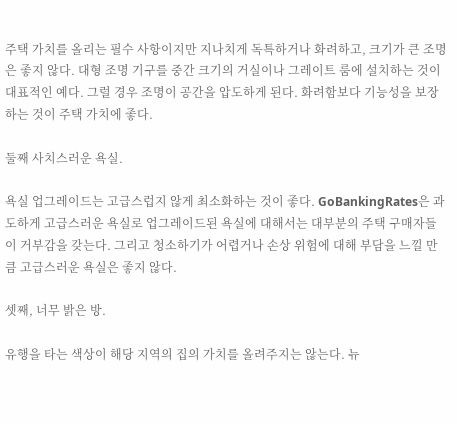주택 가치를 올리는 필수 사항이지만 지나치게 독특하거나 화려하고, 크기가 큰 조명은 좋지 않다. 대형 조명 기구를 중간 크기의 거실이나 그레이트 룸에 설치하는 것이 대표적인 예다. 그럴 경우 조명이 공간을 압도하게 된다. 화려함보다 기능성을 보장하는 것이 주택 가치에 좋다.

둘째 사치스러운 욕실.

욕실 업그레이드는 고급스럽지 않게 최소화하는 것이 좋다. GoBankingRates은 과도하게 고급스러운 욕실로 업그레이드된 욕실에 대해서는 대부분의 주택 구매자들이 거부감을 갖는다. 그리고 청소하기가 어렵거나 손상 위험에 대해 부담을 느낄 만큼 고급스러운 욕실은 좋지 않다.

셋째, 너무 밝은 방.

유행을 타는 색상이 해당 지역의 집의 가치를 올려주지는 않는다. 뉴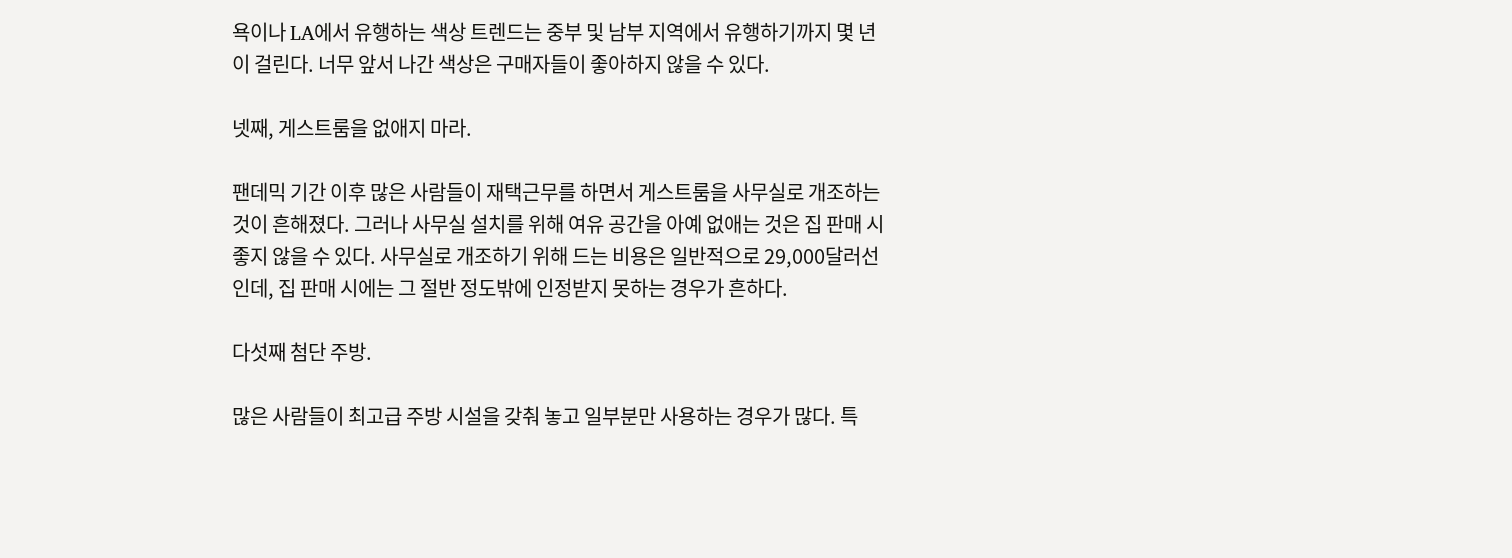욕이나 LA에서 유행하는 색상 트렌드는 중부 및 남부 지역에서 유행하기까지 몇 년이 걸린다. 너무 앞서 나간 색상은 구매자들이 좋아하지 않을 수 있다.

넷째, 게스트룸을 없애지 마라.

팬데믹 기간 이후 많은 사람들이 재택근무를 하면서 게스트룸을 사무실로 개조하는 것이 흔해졌다. 그러나 사무실 설치를 위해 여유 공간을 아예 없애는 것은 집 판매 시 좋지 않을 수 있다. 사무실로 개조하기 위해 드는 비용은 일반적으로 29,000달러선인데, 집 판매 시에는 그 절반 정도밖에 인정받지 못하는 경우가 흔하다.

다섯째 첨단 주방.

많은 사람들이 최고급 주방 시설을 갖춰 놓고 일부분만 사용하는 경우가 많다. 특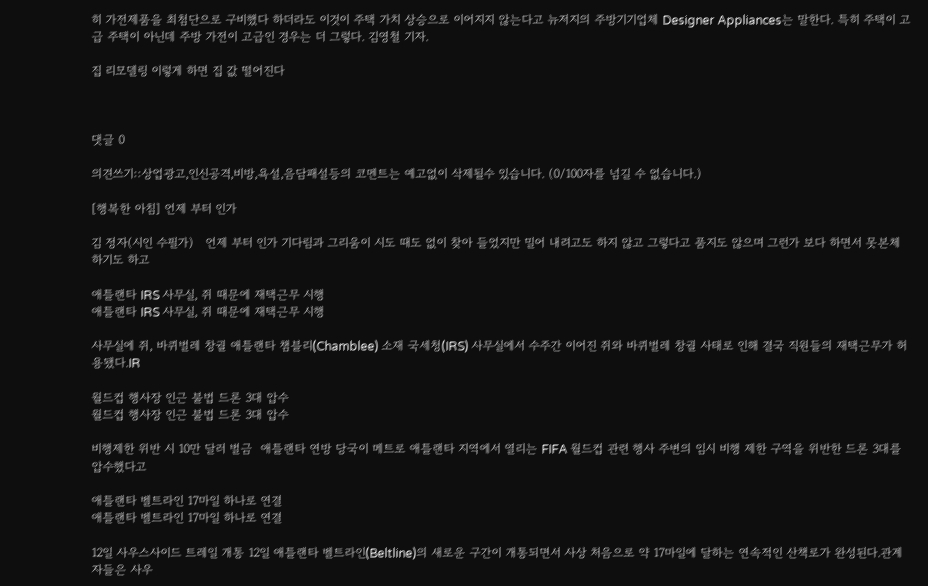히 가전제품을 최첨단으로 구비했다 하더라도 이것이 주택 가치 상승으로 이어지지 않는다고 뉴저지의 주방기기업체 Designer Appliances는 말한다. 특히 주택이 고급 주택이 아닌데 주방 가전이 고급인 경우는 더 그렇다. 김영철 기자.

집 리모델링 이렇게 하면 집 값 떨어진다



댓글 0

의견쓰기::상업광고,인신공격,비방,욕설,음담패설등의 코멘트는 예고없이 삭제될수 있습니다. (0/100자를 넘길 수 없습니다.)

[행복한 아침] 언제 부터 인가

김 정자(시인 수필가)   언제 부터 인가 기다림과 그리움이 시도 때도 없이 찾아 들었지만 밀어 내려고도 하지 않고 그렇다고 품지도 않으며 그런가 보다 하면서 못본체 하기도 하고

애틀랜타 IRS 사무실, 쥐 때문에 재택근무 시행
애틀랜타 IRS 사무실, 쥐 때문에 재택근무 시행

사무실에 쥐, 바퀴벌레 창궐 애틀랜타 챔블리(Chamblee) 소재 국세청(IRS) 사무실에서 수주간 이어진 쥐와 바퀴벌레 창궐 사태로 인해 결국 직원들의 재택근무가 허용됐다.IR

월드컵 행사장 인근 불법 드론 3대 압수
월드컵 행사장 인근 불법 드론 3대 압수

비행제한 위반 시 10만 달러 벌금  애틀랜타 연방 당국이 메트로 애틀랜타 지역에서 열리는 FIFA 월드컵 관련 행사 주변의 임시 비행 제한 구역을 위반한 드론 3대를 압수했다고

애틀랜타 벨트라인 17마일 하나로 연결
애틀랜타 벨트라인 17마일 하나로 연결

12일 사우스사이드 트레일 개통 12일 애틀랜타 벨트라인(Beltline)의 새로운 구간이 개통되면서 사상 처음으로 약 17마일에 달하는 연속적인 산책로가 완성된다.관계자들은 사우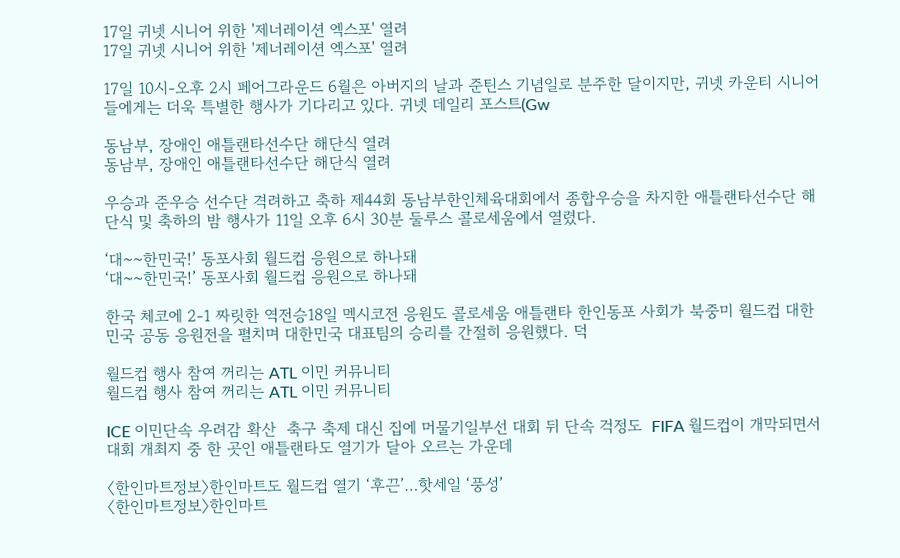17일 귀넷 시니어 위한 '제너레이션 엑스포' 열려
17일 귀넷 시니어 위한 '제너레이션 엑스포' 열려

17일 10시-오후 2시 페어그라운드 6월은 아버지의 날과 준틴스 기념일로 분주한 달이지만, 귀넷 카운티 시니어들에게는 더욱 특별한 행사가 기다리고 있다. 귀넷 데일리 포스트(Gw

동남부, 장애인 애틀랜타선수단 해단식 열려
동남부, 장애인 애틀랜타선수단 해단식 열려

우승과 준우승 선수단 격려하고 축하 제44회 동남부한인체육대회에서 종합우승을 차지한 애틀랜타선수단 해단식 및 축하의 밤 행사가 11일 오후 6시 30분 둘루스 콜로세움에서 열렸다.

‘대~~한민국!’ 동포사회 월드컵 응원으로 하나돼
‘대~~한민국!’ 동포사회 월드컵 응원으로 하나돼

한국 체코에 2-1 짜릿한 역전승18일 멕시코전 응원도 콜로세움 애틀랜타 한인동포 사회가 북중미 월드컵 대한민국 공동 응원전을 펼치며 대한민국 대표팀의 승리를 간절히 응원했다. 덕

월드컵 행사 참여 꺼리는 ATL 이민 커뮤니티
월드컵 행사 참여 꺼리는 ATL 이민 커뮤니티

ICE 이민단속 우려감 확산  축구 축제 대신 집에 머물기일부선 대회 뒤 단속 걱정도  FIFA 월드컵이 개막되면서 대회 개최지 중 한 곳인 애틀랜타도 열기가 달아 오르는 가운데

〈한인마트정보〉한인마트도 월드컵 열기 ‘후끈’…핫세일 ‘풍성’
〈한인마트정보〉한인마트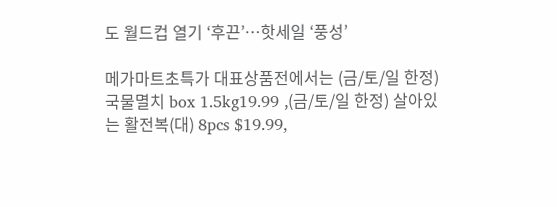도 월드컵 열기 ‘후끈’…핫세일 ‘풍성’

메가마트초특가 대표상품전에서는 (금/토/일 한정) 국물멸치 box 1.5kg19.99 ,(금/토/일 한정) 살아있는 활전복(대) 8pcs $19.99,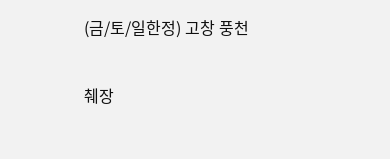(금/토/일한정) 고창 풍천

췌장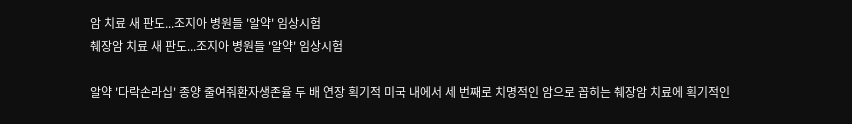암 치료 새 판도...조지아 병원들 '알약' 임상시험
췌장암 치료 새 판도...조지아 병원들 '알약' 임상시험

알약 '다락손라십' 종양 줄여줘환자생존율 두 배 연장 획기적 미국 내에서 세 번째로 치명적인 암으로 꼽히는 췌장암 치료에 획기적인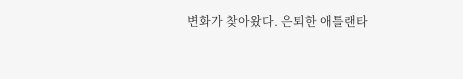변화가 찾아왔다. 은퇴한 애틀랜타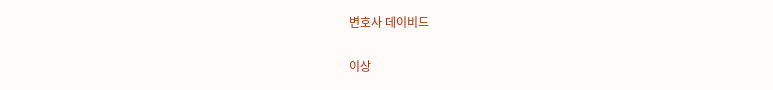변호사 데이비드

이상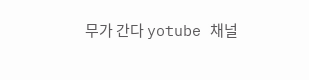무가 간다 yotube 채널